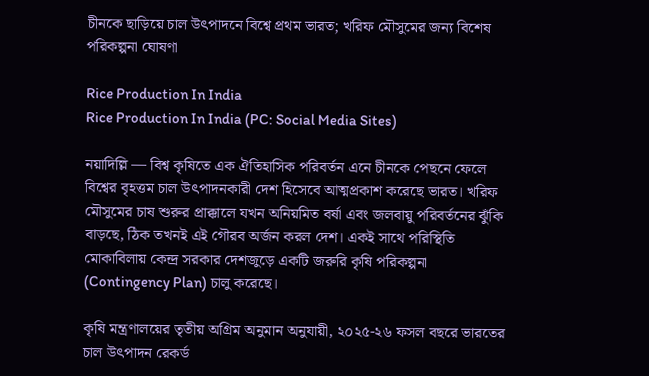চীনকে ছাড়িয়ে চাল উৎপাদনে বিশ্বে প্রথম ভারত; খরিফ মৌসুমের জন্য বিশেষ পরিকল্পনা ঘোষণা

Rice Production In India
Rice Production In India (PC: Social Media Sites)

নয়াদিল্লি — বিশ্ব কৃষিতে এক ঐতিহাসিক পরিবর্তন এনে চীনকে পেছনে ফেলে বিশ্বের বৃহত্তম চাল উৎপাদনকারী দেশ হিসেবে আত্মপ্রকাশ করেছে ভারত। খরিফ মৌসুমের চাষ শুরুর প্রাক্কালে যখন অনিয়মিত বর্ষা এবং জলবায়ু পরিবর্তনের ঝুঁকি বাড়ছে, ঠিক তখনই এই গৌরব অর্জন করল দেশ। একই সাথে পরিস্থিতি মোকাবিলায় কেন্দ্র সরকার দেশজুড়ে একটি জরুরি কৃষি পরিকল্পনা (Contingency Plan) চালু করেছে।

কৃষি মন্ত্রণালয়ের তৃতীয় অগ্রিম অনুমান অনুযায়ী, ২০২৫-২৬ ফসল বছরে ভারতের চাল উৎপাদন রেকর্ড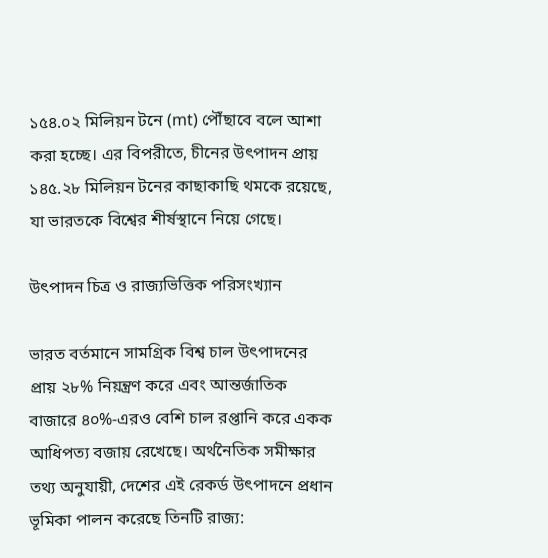১৫৪.০২ মিলিয়ন টনে (mt) পৌঁছাবে বলে আশা করা হচ্ছে। এর বিপরীতে, চীনের উৎপাদন প্রায় ১৪৫.২৮ মিলিয়ন টনের কাছাকাছি থমকে রয়েছে, যা ভারতকে বিশ্বের শীর্ষস্থানে নিয়ে গেছে।

উৎপাদন চিত্র ও রাজ্যভিত্তিক পরিসংখ্যান

ভারত বর্তমানে সামগ্রিক বিশ্ব চাল উৎপাদনের প্রায় ২৮% নিয়ন্ত্রণ করে এবং আন্তর্জাতিক বাজারে ৪০%-এরও বেশি চাল রপ্তানি করে একক আধিপত্য বজায় রেখেছে। অর্থনৈতিক সমীক্ষার তথ্য অনুযায়ী, দেশের এই রেকর্ড উৎপাদনে প্রধান ভূমিকা পালন করেছে তিনটি রাজ্য: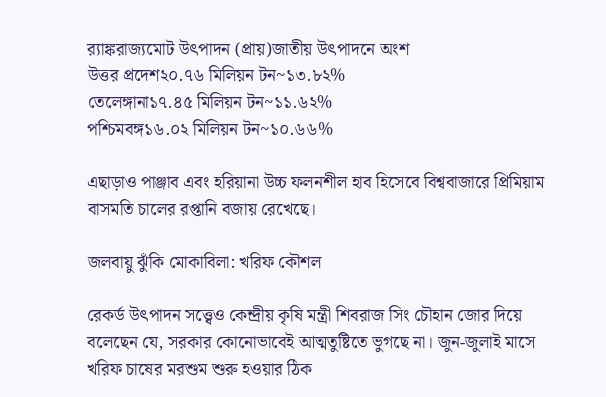র‍্যাঙ্করাজ্যমোট উৎপাদন (প্রায়)জাতীয় উৎপাদনে অংশ
উত্তর প্রদেশ২০.৭৬ মিলিয়ন টন~১৩.৮২%
তেলেঙ্গানা১৭.৪৫ মিলিয়ন টন~১১.৬২%
পশ্চিমবঙ্গ১৬.০২ মিলিয়ন টন~১০.৬৬%

এছাড়াও পাঞ্জাব এবং হরিয়ানা উচ্চ ফলনশীল হাব হিসেবে বিশ্ববাজারে প্রিমিয়াম বাসমতি চালের রপ্তানি বজায় রেখেছে।

জলবায়ু ঝুঁকি মোকাবিলা: খরিফ কৌশল

রেকর্ড উৎপাদন সত্ত্বেও কেন্দ্রীয় কৃষি মন্ত্রী শিবরাজ সিং চৌহান জোর দিয়ে বলেছেন যে, সরকার কোনোভাবেই আত্মতুষ্টিতে ভুগছে না। জুন-জুলাই মাসে খরিফ চাষের মরশুম শুরু হওয়ার ঠিক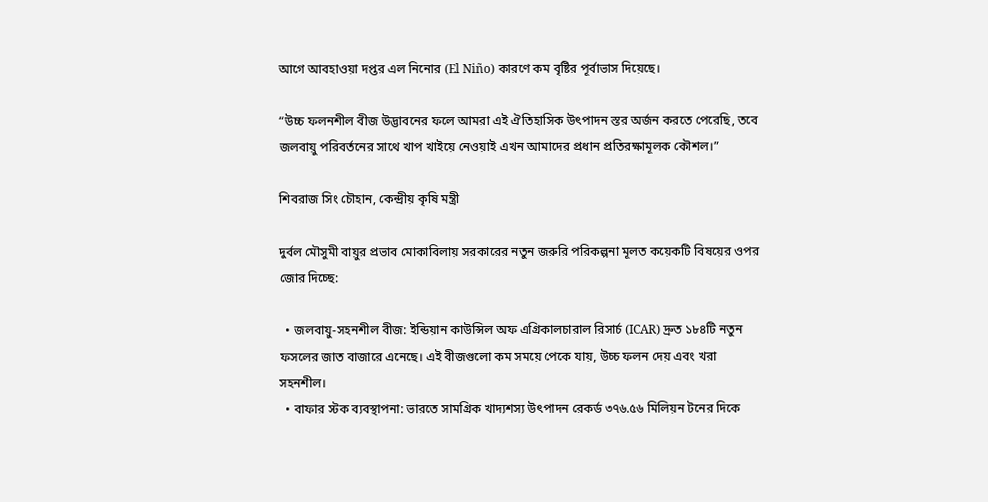আগে আবহাওয়া দপ্তর এল নিনোর (El Niño) কারণে কম বৃষ্টির পূর্বাভাস দিয়েছে।

“উচ্চ ফলনশীল বীজ উদ্ভাবনের ফলে আমরা এই ঐতিহাসিক উৎপাদন স্তর অর্জন করতে পেরেছি, তবে জলবায়ু পরিবর্তনের সাথে খাপ খাইয়ে নেওয়াই এখন আমাদের প্রধান প্রতিরক্ষামূলক কৌশল।”

শিবরাজ সিং চৌহান, কেন্দ্রীয় কৃষি মন্ত্রী

দুর্বল মৌসুমী বায়ুর প্রভাব মোকাবিলায় সরকারের নতুন জরুরি পরিকল্পনা মূলত কয়েকটি বিষয়ের ওপর জোর দিচ্ছে:

  • জলবায়ু-সহনশীল বীজ: ইন্ডিয়ান কাউন্সিল অফ এগ্রিকালচারাল রিসার্চ (ICAR) দ্রুত ১৮৪টি নতুন ফসলের জাত বাজারে এনেছে। এই বীজগুলো কম সময়ে পেকে যায়, উচ্চ ফলন দেয় এবং খরা সহনশীল।
  • বাফার স্টক ব্যবস্থাপনা: ভারতে সামগ্রিক খাদ্যশস্য উৎপাদন রেকর্ড ৩৭৬.৫৬ মিলিয়ন টনের দিকে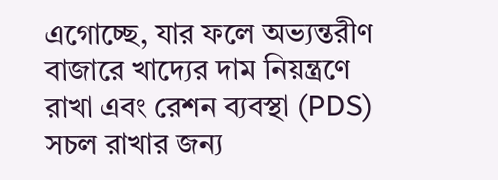এগোচ্ছে, যার ফলে অভ্যন্তরীণ বাজারে খাদ্যের দাম নিয়ন্ত্রণে রাখা এবং রেশন ব্যবস্থা (PDS) সচল রাখার জন্য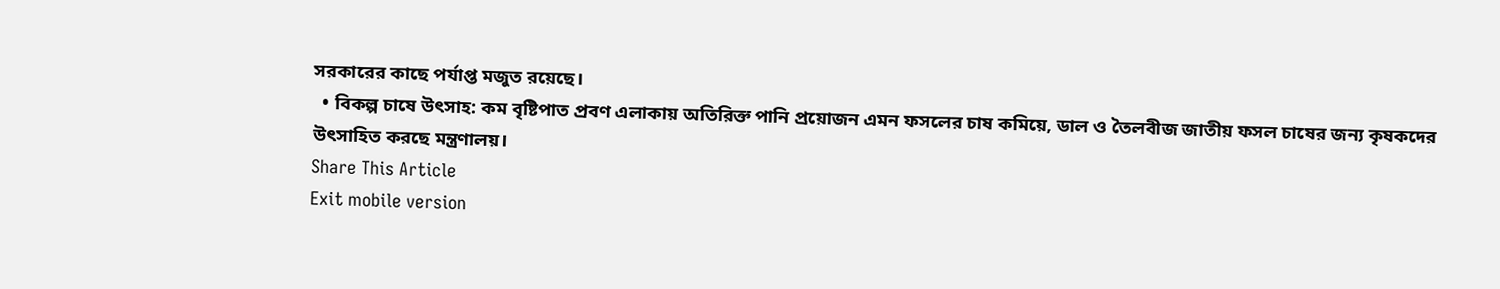সরকারের কাছে পর্যাপ্ত মজুত রয়েছে।
  • বিকল্প চাষে উৎসাহ: কম বৃষ্টিপাত প্রবণ এলাকায় অতিরিক্ত পানি প্রয়োজন এমন ফসলের চাষ কমিয়ে, ডাল ও তৈলবীজ জাতীয় ফসল চাষের জন্য কৃষকদের উৎসাহিত করছে মন্ত্রণালয়।
Share This Article
Exit mobile version